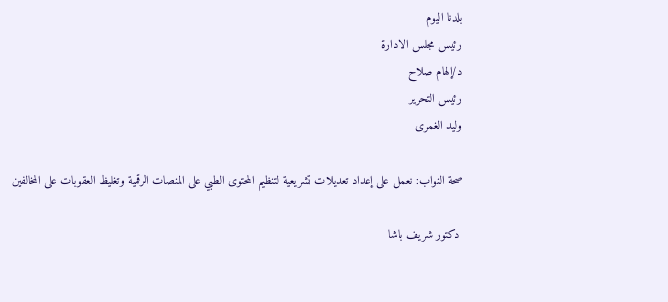بلدنا اليوم
رئيس مجلس الادارة
د/إلهام صلاح
رئيس التحرير
وليد الغمرى

صحة النواب: نعمل على إعداد تعديلات تشريعية لتنظيم المحتوى الطبي على المنصات الرقمية وتغليظ العقوبات على المخالفين

 دكتور شريف باشا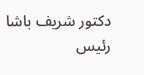دكتور شريف باشا رئيس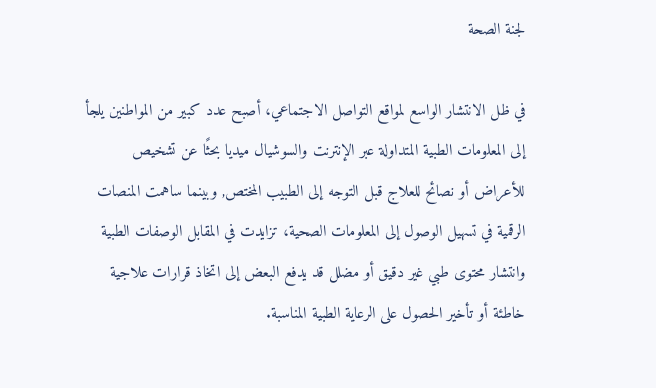لجنة الصحة

في ظل الانتشار الواسع لمواقع التواصل الاجتماعي، أصبح عدد كبير من المواطنين يلجأ إلى المعلومات الطبية المتداولة عبر الإنترنت والسوشيال ميديا بحثًا عن تشخيص للأعراض أو نصائح للعلاج قبل التوجه إلى الطبيب المختص, وبينما ساهمت المنصات الرقمية في تسهيل الوصول إلى المعلومات الصحية، تزايدت في المقابل الوصفات الطبية وانتشار محتوى طبي غير دقيق أو مضلل قد يدفع البعض إلى اتخاذ قرارات علاجية خاطئة أو تأخير الحصول على الرعاية الطبية المناسبة.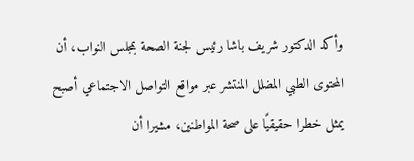وأكد الدكتور شريف باشا رئيس لجنة الصحة بمجلس النواب، أن المحتوى الطبي المضلل المنتشر عبر مواقع التواصل الاجتماعي أصبح يمثل خطرا حقيقيًا على صحة المواطنين، مشيرا أن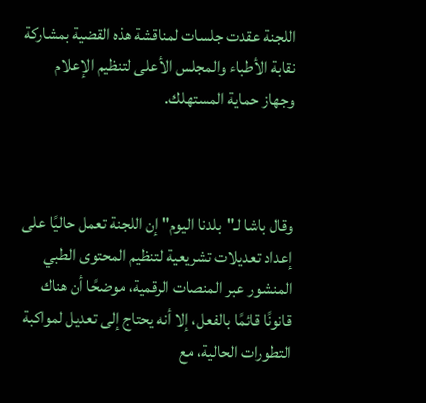اللجنة عقدت جلسات لمناقشة هذه القضية بمشاركة نقابة الأطباء والمجلس الأعلى لتنظيم الإعلام وجهاز حماية المستهلك.



وقال باشا لـ"بلدنا اليوم" إن اللجنة تعمل حاليًا على إعداد تعديلات تشريعية لتنظيم المحتوى الطبي المنشور عبر المنصات الرقمية، موضحًا أن هناك قانونًا قائمًا بالفعل، إلا أنه يحتاج إلى تعديل لمواكبة التطورات الحالية، مع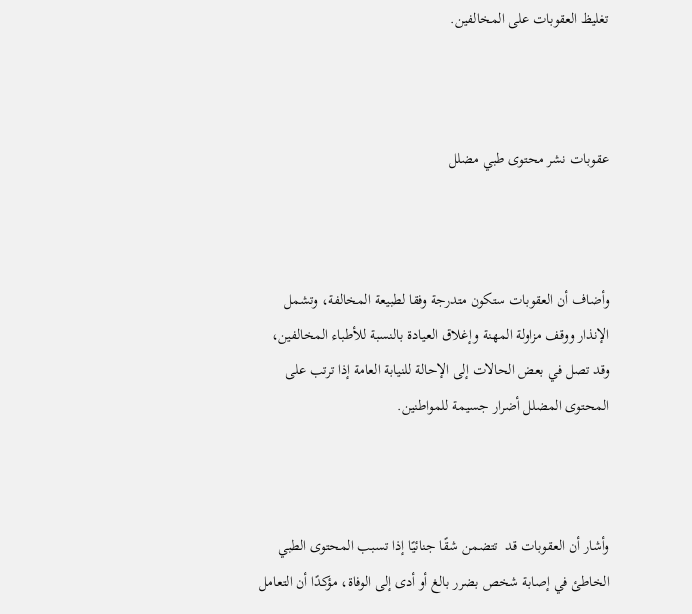تغليظ العقوبات على المخالفين.



عقوبات نشر محتوى طبي مضلل



وأضاف أن العقوبات ستكون متدرجة وفقا لطبيعة المخالفة، وتشمل الإنذار ووقف مزاولة المهنة وإغلاق العيادة بالنسبة للأطباء المخالفين، وقد تصل في بعض الحالات إلى الإحالة للنيابة العامة إذا ترتب على المحتوى المضلل أضرار جسيمة للمواطنين.



وأشار أن العقوبات قد  تتضمن شقًا جنائيًا إذا تسبب المحتوى الطبي الخاطئ في إصابة شخص بضرر بالغ أو أدى إلى الوفاة، مؤكدًا أن التعامل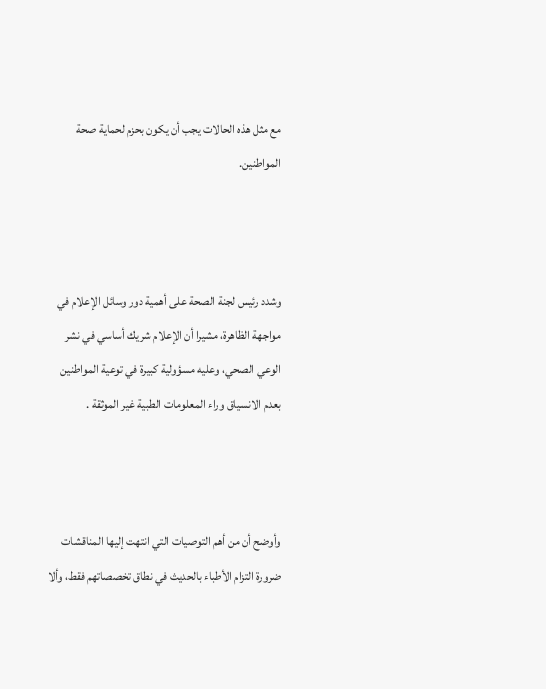مع مثل هذه الحالات يجب أن يكون بحزم لحماية صحة المواطنين.



وشدد رئيس لجنة الصحة على أهمية دور وسائل الإعلام في مواجهة الظاهرة، مشيرا أن الإعلام شريك أساسي في نشر الوعي الصحي، وعليه مسؤولية كبيرة في توعية المواطنين بعدم الانسياق وراء المعلومات الطبية غير الموثقة .



وأوضح أن من أهم التوصيات التي انتهت إليها المناقشات ضرورة التزام الأطباء بالحديث في نطاق تخصصاتهم فقط، وألا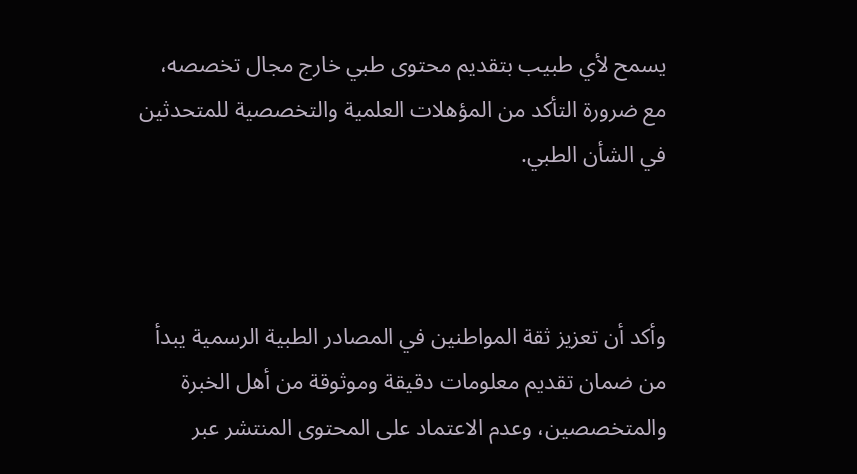يسمح لأي طبيب بتقديم محتوى طبي خارج مجال تخصصه، مع ضرورة التأكد من المؤهلات العلمية والتخصصية للمتحدثين في الشأن الطبي.



وأكد أن تعزيز ثقة المواطنين في المصادر الطبية الرسمية يبدأ من ضمان تقديم معلومات دقيقة وموثوقة من أهل الخبرة والمتخصصين، وعدم الاعتماد على المحتوى المنتشر عبر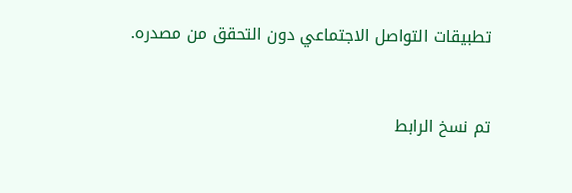تطبيقات التواصل الاجتماعي دون التحقق من مصدره.



تم نسخ الرابط